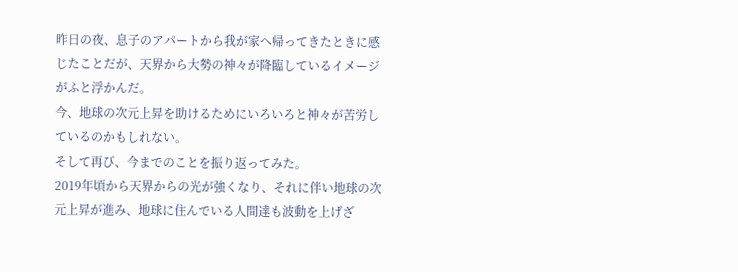昨日の夜、息子のアパートから我が家へ帰ってきたときに感じたことだが、天界から大勢の神々が降臨しているイメージがふと浮かんだ。
今、地球の次元上昇を助けるためにいろいろと神々が苦労しているのかもしれない。
そして再び、今までのことを振り返ってみた。
2019年頃から天界からの光が強くなり、それに伴い地球の次元上昇が進み、地球に住んでいる人間達も波動を上げざ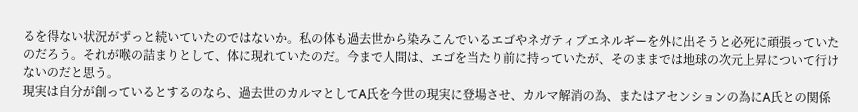るを得ない状況がずっと続いていたのではないか。私の体も過去世から染みこんでいるエゴやネガティブエネルギーを外に出そうと必死に頑張っていたのだろう。それが喉の詰まりとして、体に現れていたのだ。今まで人間は、エゴを当たり前に持っていたが、そのままでは地球の次元上昇について行けないのだと思う。
現実は自分が創っているとするのなら、過去世のカルマとしてA氏を今世の現実に登場させ、カルマ解消の為、またはアセンションの為にA氏との関係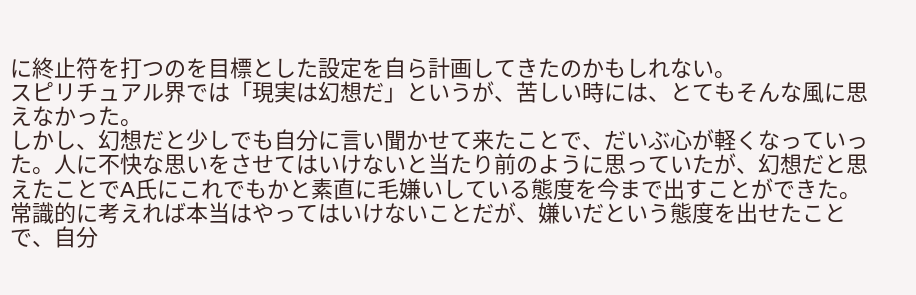に終止符を打つのを目標とした設定を自ら計画してきたのかもしれない。
スピリチュアル界では「現実は幻想だ」というが、苦しい時には、とてもそんな風に思えなかった。
しかし、幻想だと少しでも自分に言い聞かせて来たことで、だいぶ心が軽くなっていった。人に不快な思いをさせてはいけないと当たり前のように思っていたが、幻想だと思えたことでA氏にこれでもかと素直に毛嫌いしている態度を今まで出すことができた。
常識的に考えれば本当はやってはいけないことだが、嫌いだという態度を出せたことで、自分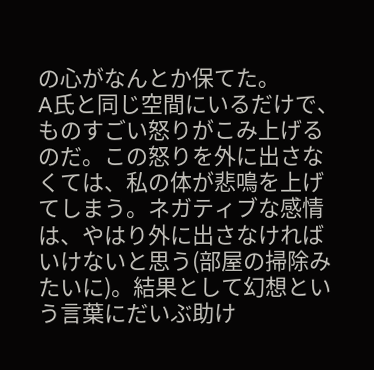の心がなんとか保てた。
A氏と同じ空間にいるだけで、ものすごい怒りがこみ上げるのだ。この怒りを外に出さなくては、私の体が悲鳴を上げてしまう。ネガティブな感情は、やはり外に出さなければいけないと思う(部屋の掃除みたいに)。結果として幻想という言葉にだいぶ助け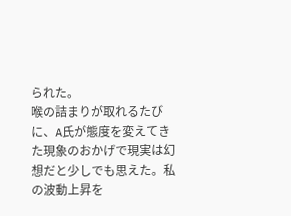られた。
喉の詰まりが取れるたびに、A氏が態度を変えてきた現象のおかげで現実は幻想だと少しでも思えた。私の波動上昇を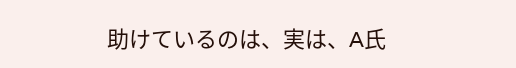助けているのは、実は、A氏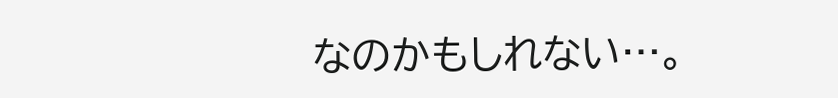なのかもしれない…。